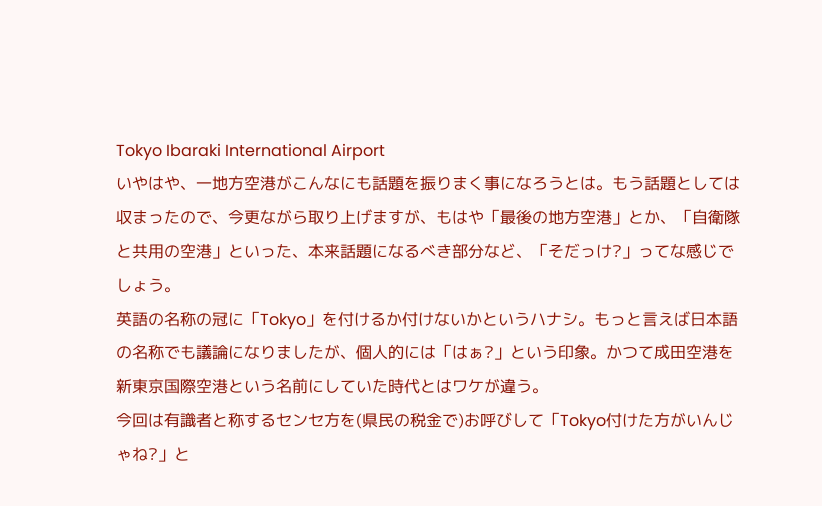Tokyo Ibaraki International Airport
いやはや、一地方空港がこんなにも話題を振りまく事になろうとは。もう話題としては収まったので、今更ながら取り上げますが、もはや「最後の地方空港」とか、「自衛隊と共用の空港」といった、本来話題になるべき部分など、「そだっけ?」ってな感じでしょう。
英語の名称の冠に「Tokyo」を付けるか付けないかというハナシ。もっと言えば日本語の名称でも議論になりましたが、個人的には「はぁ?」という印象。かつて成田空港を新東京国際空港という名前にしていた時代とはワケが違う。
今回は有識者と称するセンセ方を(県民の税金で)お呼びして「Tokyo付けた方がいんじゃね?」と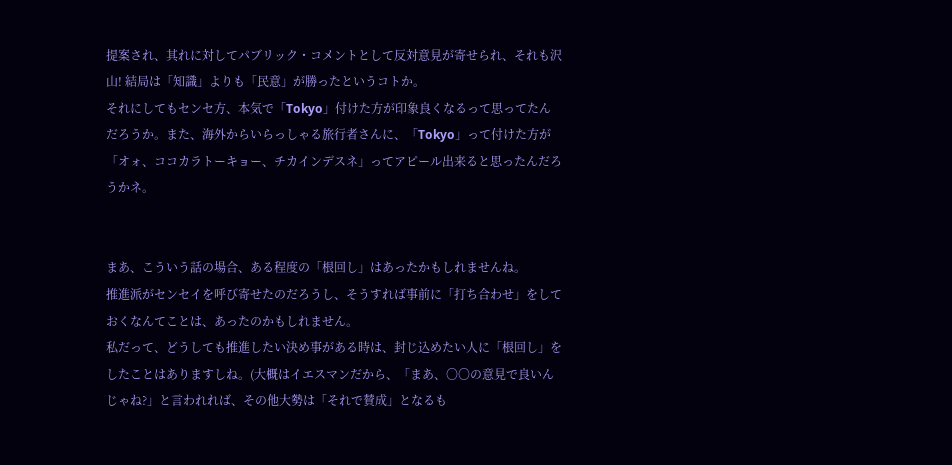提案され、其れに対してパブリック・コメントとして反対意見が寄せられ、それも沢山! 結局は「知識」よりも「民意」が勝ったというコトか。
それにしてもセンセ方、本気で「Tokyo」付けた方が印象良くなるって思ってたんだろうか。また、海外からいらっしゃる旅行者さんに、「Tokyo」って付けた方が「オォ、ココカラトーキョー、チカインデスネ」ってアピール出来ると思ったんだろうかネ。


まあ、こういう話の場合、ある程度の「根回し」はあったかもしれませんね。
推進派がセンセイを呼び寄せたのだろうし、そうすれば事前に「打ち合わせ」をしておくなんてことは、あったのかもしれません。
私だって、どうしても推進したい決め事がある時は、封じ込めたい人に「根回し」をしたことはありますしね。(大概はイエスマンだから、「まあ、〇〇の意見で良いんじゃね?」と言われれば、その他大勢は「それで賛成」となるも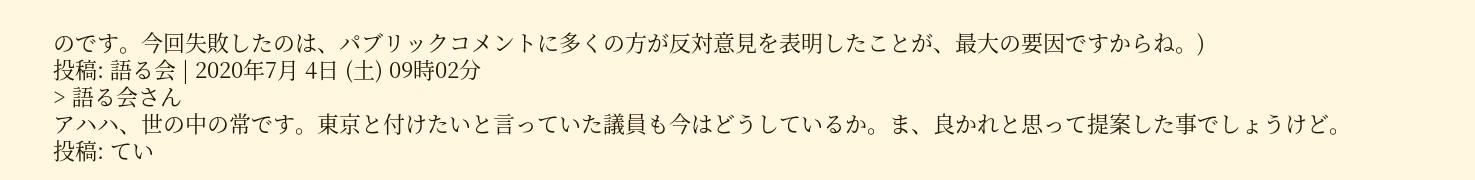のです。今回失敗したのは、パブリックコメントに多くの方が反対意見を表明したことが、最大の要因ですからね。)
投稿: 語る会 | 2020年7月 4日 (土) 09時02分
> 語る会さん
アハハ、世の中の常です。東京と付けたいと言っていた議員も今はどうしているか。ま、良かれと思って提案した事でしょうけど。
投稿: てい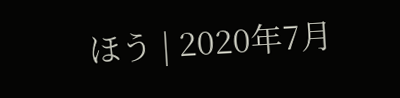ほう | 2020年7月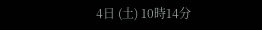4日 (土) 10時14分